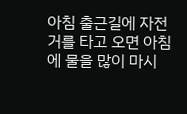아침 출근길에 자전거를 타고 오면 아침에 물을 많이 마시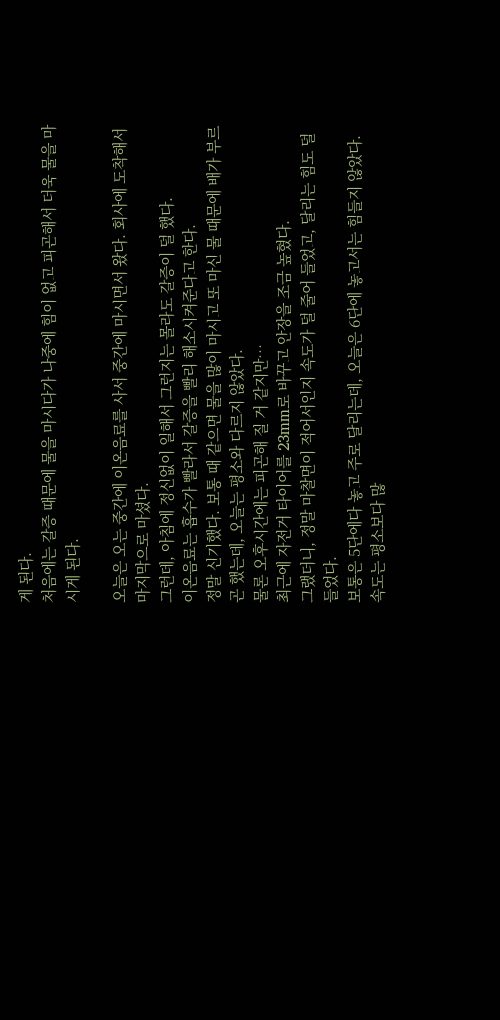게 된다.
처음에는 갈증 때문에 물을 마시다가 나중에 힘이 없고 피곤해서 더욱 물을 마시게 된다.

오늘은 오는 중간에 이온음료를 사서 중간에 마시면서 왔다. 회사에 도착해서 마지막으로 마셨다.
그런데, 아침에 정신없이 일해서 그런지는 몰라도 갈증이 덜 했다.
이온음료는 흡수가 빨라서 갈증을 빨리 해소시켜준다고 한다.
정말 신기했다. 보통 때 같으면 물을 많이 마시고 또 마신 물 때문에 배가 부르곤 했는데, 오늘는 평소와 다르지 않았다.
물론 오후시간에는 피곤해 질 거 같지만…
최근에 자전거 타이어를 23mm로 바꾸고 안장을 조금 높혔다.
그랬더니, 정말 마찰면이 적어서인지 속도가 덜 줄어 들었고, 달리는 힘도 덜 들었다.
보통은 5단에다 놓고 주로 달리는데, 오늘은 6단에 놓고서는 힘들지 않았다.
속도는 평소보다 많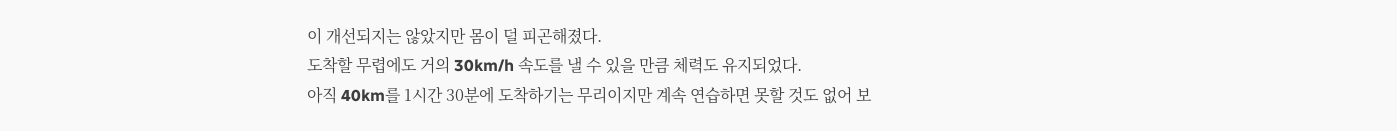이 개선되지는 않았지만 몸이 덜 피곤해졌다.
도착할 무렵에도 거의 30km/h 속도를 낼 수 있을 만큼 체력도 유지되었다.
아직 40km를 1시간 30분에 도착하기는 무리이지만 계속 연습하면 못할 것도 없어 보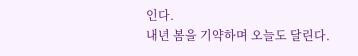인다.
내년 봄을 기약하며 오늘도 달린다.